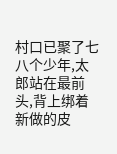村口已聚了七八个少年,太郎站在最前头,背上绑着新做的皮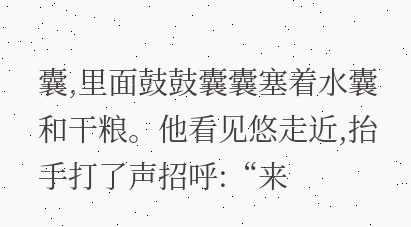囊,里面鼓鼓囊囊塞着水囊和干粮。他看见悠走近,抬手打了声招呼:“来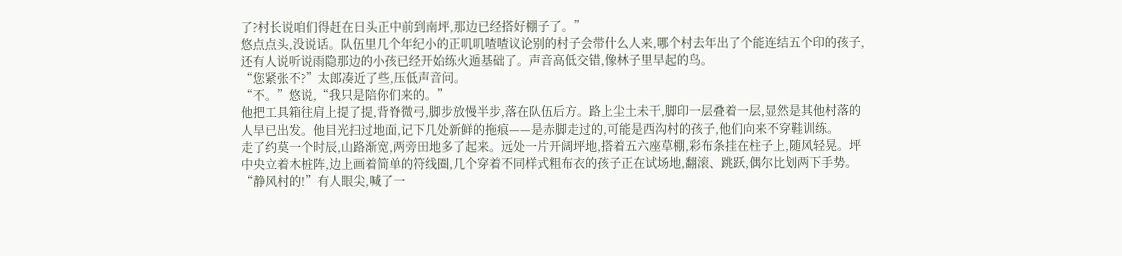了?村长说咱们得赶在日头正中前到南坪,那边已经搭好棚子了。”
悠点点头,没说话。队伍里几个年纪小的正叽叽喳喳议论别的村子会带什么人来,哪个村去年出了个能连结五个印的孩子,还有人说听说雨隐那边的小孩已经开始练火遁基础了。声音高低交错,像林子里早起的鸟。
“您紧张不?”太郎凑近了些,压低声音问。
“不。”悠说,“我只是陪你们来的。”
他把工具箱往肩上提了提,背脊微弓,脚步放慢半步,落在队伍后方。路上尘土未干,脚印一层叠着一层,显然是其他村落的人早已出发。他目光扫过地面,记下几处新鲜的拖痕——是赤脚走过的,可能是西沟村的孩子,他们向来不穿鞋训练。
走了约莫一个时辰,山路渐宽,两旁田地多了起来。远处一片开阔坪地,搭着五六座草棚,彩布条挂在柱子上,随风轻晃。坪中央立着木桩阵,边上画着简单的符线圈,几个穿着不同样式粗布衣的孩子正在试场地,翻滚、跳跃,偶尔比划两下手势。
“静风村的!”有人眼尖,喊了一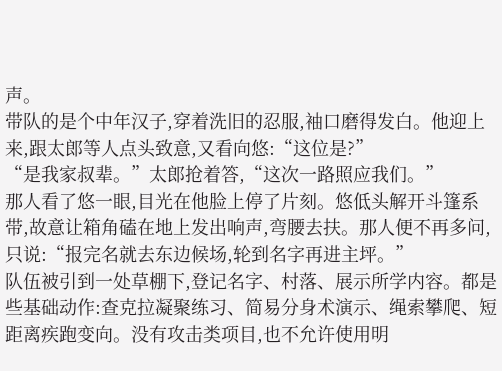声。
带队的是个中年汉子,穿着洗旧的忍服,袖口磨得发白。他迎上来,跟太郎等人点头致意,又看向悠:“这位是?”
“是我家叔辈。”太郎抢着答,“这次一路照应我们。”
那人看了悠一眼,目光在他脸上停了片刻。悠低头解开斗篷系带,故意让箱角磕在地上发出响声,弯腰去扶。那人便不再多问,只说:“报完名就去东边候场,轮到名字再进主坪。”
队伍被引到一处草棚下,登记名字、村落、展示所学内容。都是些基础动作:查克拉凝聚练习、简易分身术演示、绳索攀爬、短距离疾跑变向。没有攻击类项目,也不允许使用明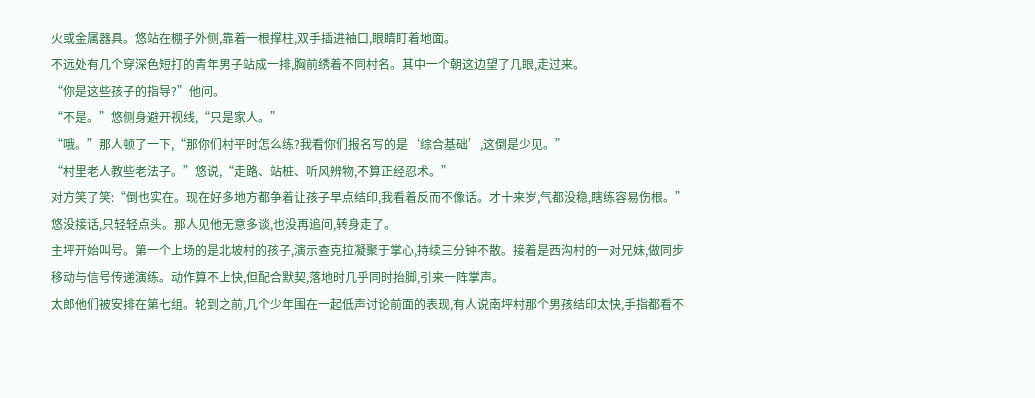火或金属器具。悠站在棚子外侧,靠着一根撑柱,双手插进袖口,眼睛盯着地面。
不远处有几个穿深色短打的青年男子站成一排,胸前绣着不同村名。其中一个朝这边望了几眼,走过来。
“你是这些孩子的指导?”他问。
“不是。”悠侧身避开视线,“只是家人。”
“哦。”那人顿了一下,“那你们村平时怎么练?我看你们报名写的是‘综合基础’,这倒是少见。”
“村里老人教些老法子。”悠说,“走路、站桩、听风辨物,不算正经忍术。”
对方笑了笑:“倒也实在。现在好多地方都争着让孩子早点结印,我看着反而不像话。才十来岁,气都没稳,瞎练容易伤根。”
悠没接话,只轻轻点头。那人见他无意多谈,也没再追问,转身走了。
主坪开始叫号。第一个上场的是北坡村的孩子,演示查克拉凝聚于掌心,持续三分钟不散。接着是西沟村的一对兄妹,做同步移动与信号传递演练。动作算不上快,但配合默契,落地时几乎同时抬脚,引来一阵掌声。
太郎他们被安排在第七组。轮到之前,几个少年围在一起低声讨论前面的表现,有人说南坪村那个男孩结印太快,手指都看不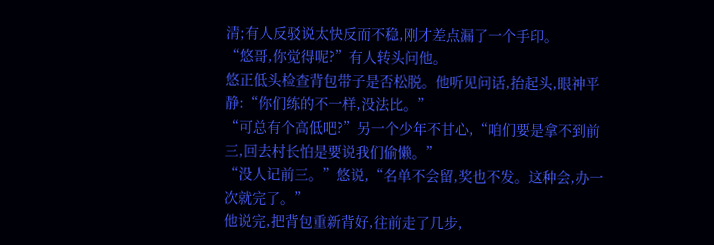清;有人反驳说太快反而不稳,刚才差点漏了一个手印。
“悠哥,你觉得呢?”有人转头问他。
悠正低头检查背包带子是否松脱。他听见问话,抬起头,眼神平静:“你们练的不一样,没法比。”
“可总有个高低吧?”另一个少年不甘心,“咱们要是拿不到前三,回去村长怕是要说我们偷懒。”
“没人记前三。”悠说,“名单不会留,奖也不发。这种会,办一次就完了。”
他说完,把背包重新背好,往前走了几步,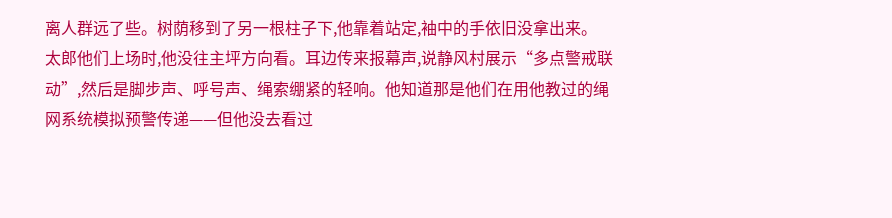离人群远了些。树荫移到了另一根柱子下,他靠着站定,袖中的手依旧没拿出来。
太郎他们上场时,他没往主坪方向看。耳边传来报幕声,说静风村展示“多点警戒联动”,然后是脚步声、呼号声、绳索绷紧的轻响。他知道那是他们在用他教过的绳网系统模拟预警传递——但他没去看过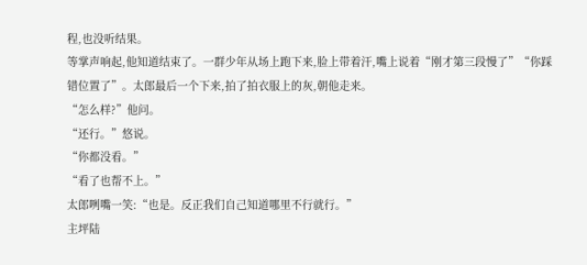程,也没听结果。
等掌声响起,他知道结束了。一群少年从场上跑下来,脸上带着汗,嘴上说着“刚才第三段慢了”“你踩错位置了”。太郎最后一个下来,拍了拍衣服上的灰,朝他走来。
“怎么样?”他问。
“还行。”悠说。
“你都没看。”
“看了也帮不上。”
太郎咧嘴一笑:“也是。反正我们自己知道哪里不行就行。”
主坪陆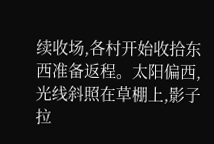续收场,各村开始收拾东西准备返程。太阳偏西,光线斜照在草棚上,影子拉